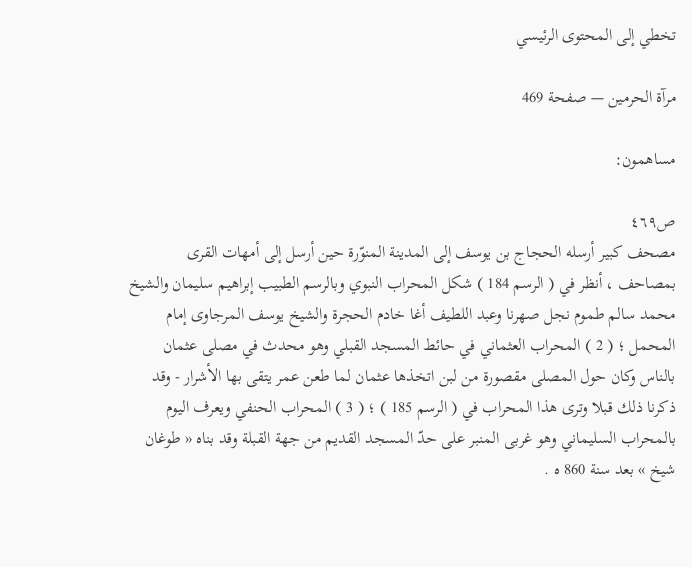تخطي إلى المحتوى الرئيسي

مرآة الحرمين — صفحة 469

مساهمون:

ص٤٦٩
مصحف كبير أرسله الحجاج بن يوسف إلى المدينة المنوّرة حين أرسل إلى أمهات القرى بمصاحف ، أنظر في ( الرسم 184 ) شكل المحراب النبوي وبالرسم الطبيب إبراهيم سليمان والشيخ محمد سالم طموم نجل صهرنا وعبد اللطيف أغا خادم الحجرة والشيخ يوسف المرجاوى إمام المحمل ؛ ( 2 ) المحراب العثماني في حائط المسجد القبلي وهو محدث في مصلى عثمان بالناس وكان حول المصلى مقصورة من لبن اتخذها عثمان لما طعن عمر يتقى بها الأشرار - وقد ذكرنا ذلك قبلا وترى هذا المحراب في ( الرسم 185 ) ؛ ( 3 ) المحراب الحنفي ويعرف اليوم بالمحراب السليماني وهو غربى المنبر على حدّ المسجد القديم من جهة القبلة وقد بناه « طوغان شيخ » بعد سنة 860 ه .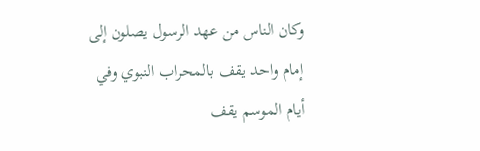وكان الناس من عهد الرسول يصلون إلى إمام واحد يقف بالمحراب النبوي وفي أيام الموسم يقف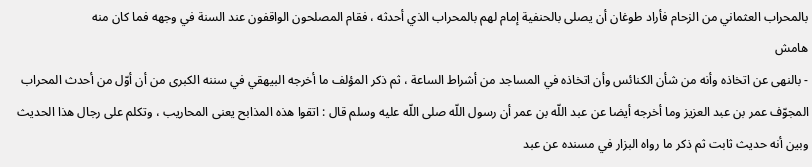بالمحراب العثماني من الزحام فأراد طوغان أن يصلى بالحنفية إمام لهم بالمحراب الذي أحدثه ، فقام المصلحون الواقفون عند السنة في وجهه فما كان منه
هامش
- بالنهى عن اتخاذه وأنه من شأن الكنائس وأن اتخاذه في المساجد من أشراط الساعة ، ثم ذكر المؤلف ما أخرجه البيهقي في سننه الكبرى من أن أوّل من أحدث المحراب المجوّف عمر بن عبد العزيز وما أخرجه أيضا عن عبد اللّه بن عمر أن رسول اللّه صلى اللّه عليه وسلم قال : اتقوا هذه المذابح يعنى المحاريب ، وتكلم على رجال هذا الحديث وبين أنه حديث ثابت ثم ذكر ما رواه البزار في مسنده عن عبد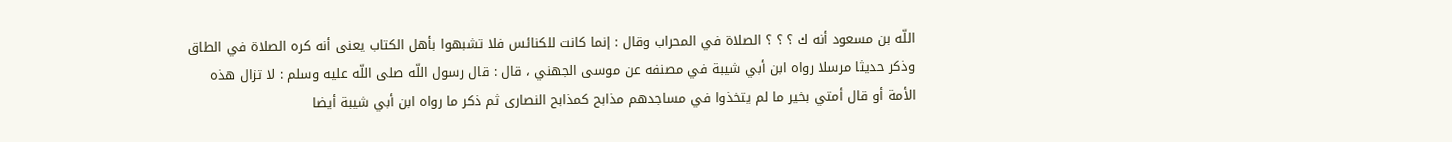اللّه بن مسعود أنه ك ؟ ؟ ؟ الصلاة في المحراب وقال : إنما كانت للكنائس فلا تشبهوا بأهل الكتاب يعنى أنه كره الصلاة في الطاق وذكر حديثا مرسلا رواه ابن أبي شيبة في مصنفه عن موسى الجهني ، قال : قال رسول اللّه صلى اللّه عليه وسلم : لا تزال هذه الأمة أو قال أمتي بخير ما لم يتخذوا في مساجدهم مذابح كمذابح النصارى ثم ذكر ما رواه ابن أبي شيبة أيضا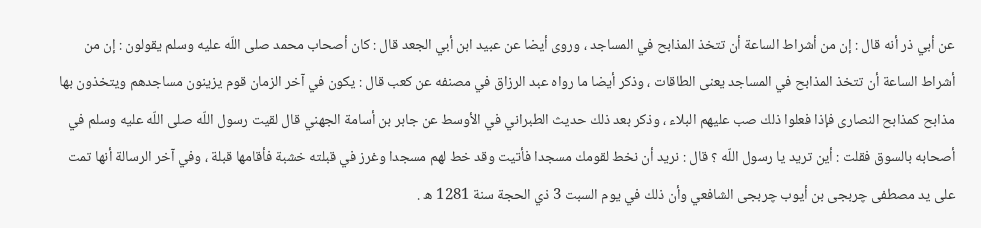عن أبي ذر أنه قال : إن من أشراط الساعة أن تتخذ المذابح في المساجد ، وروى أيضا عن عبيد ابن أبي الجعد قال : كان أصحاب محمد صلى اللّه عليه وسلم يقولون : إن من أشراط الساعة أن تتخذ المذابح في المساجد يعنى الطاقات ، وذكر أيضا ما رواه عبد الرزاق في مصنفه عن كعب قال : يكون في آخر الزمان قوم يزينون مساجدهم ويتخذون بها مذابح كمذابح النصارى فإذا فعلوا ذلك صب عليهم البلاء ، وذكر بعد ذلك حديث الطبراني في الأوسط عن جابر بن أسامة الجهني قال لقيت رسول اللّه صلى اللّه عليه وسلم في أصحابه بالسوق فقلت : أين تريد يا رسول اللّه ؟ قال : نريد أن نخط لقومك مسجدا فأتيت وقد خط لهم مسجدا وغرز في قبلته خشبة فأقامها قبلة ، وفي آخر الرسالة أنها تمت على يد مصطفى چربجى بن أيوب چربجى الشافعي وأن ذلك في يوم السبت 3 ذي الحجة سنة 1281 ه .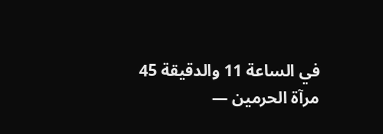في الساعة 11 والدقيقة 45
مرآة الحرمين —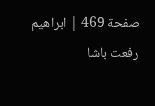صفحة 469 | ابراهيم رفعت باشا